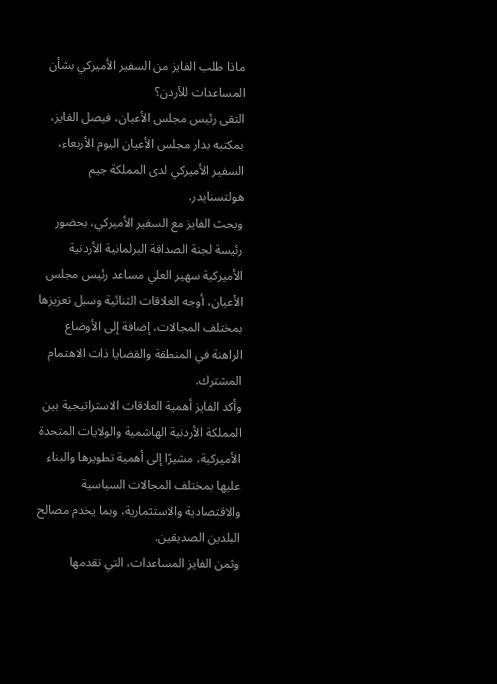ماذا طلب الفايز من السفير الأميركي بشأن المساعدات للأردن؟
التقى رئيس مجلس الأعيان، فيصل الفايز، بمكتبه بدار مجلس الأعيان اليوم الأربعاء، السفير الأميركي لدى المملكة جيم هولتسنايدر.
وبحث الفايز مع السفير الأميركي، بحضور رئيسة لجنة الصداقة البرلمانية الأردنية الأميركية سهير العلي مساعد رئيس مجلس الأعيان، أوجه العلاقات الثنائية وسبل تعزيزها بمختلف المجالات، إضافة إلى الأوضاع الراهنة في المنطقة والقضايا ذات الاهتمام المشترك.
وأكد الفايز أهمية العلاقات الاستراتيجية بين المملكة الأردنية الهاشمية والولايات المتحدة الأميركية، مشيرًا إلى أهمية تطويرها والبناء عليها بمختلف المجالات السياسية والاقتصادية والاستثمارية، وبما يخدم مصالح البلدين الصديقين.
وثمن الفايز المساعدات، التي تقدمها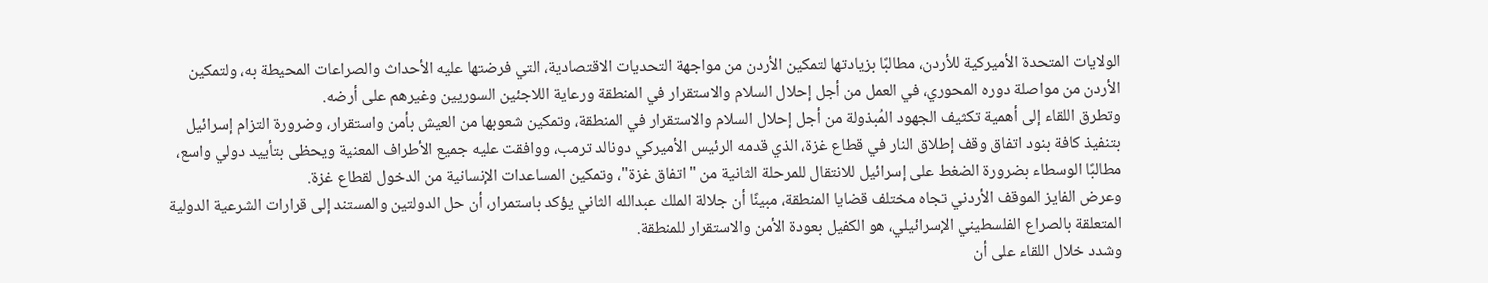الولايات المتحدة الأميركية للأردن، مطالبًا بزيادتها لتمكين الأردن من مواجهة التحديات الاقتصادية، التي فرضتها عليه الأحداث والصراعات المحيطة به، ولتمكين الأردن من مواصلة دوره المحوري، في العمل من أجل إحلال السلام والاستقرار في المنطقة ورعاية اللاجئين السوريين وغيرهم على أرضه.
وتطرق اللقاء إلى أهمية تكثيف الجهود المُبذولة من أجل إحلال السلام والاستقرار في المنطقة، وتمكين شعوبها من العيش بأمن واستقرار، وضرورة التزام إسرائيل بتنفيذ كافة بنود اتفاق وقف إطلاق النار في قطاع غزة، الذي قدمه الرئيس الأميركي دونالد ترمب، ووافقت عليه جميع الأطراف المعنية ويحظى بتأييد دولي واسع، مطالبًا الوسطاء بضرورة الضغط على إسرائيل للانتقال للمرحلة الثانية من "اتفاق غزة"، وتمكين المساعدات الإنسانية من الدخول لقطاع غزة.
وعرض الفايز الموقف الأردني تجاه مختلف قضايا المنطقة، مبينًا أن جلالة الملك عبدالله الثاني يؤكد باستمرار، أن حل الدولتين والمستند إلى قرارات الشرعية الدولية المتعلقة بالصراع الفلسطيني الإسرائيلي، هو الكفيل بعودة الأمن والاستقرار للمنطقة.
وشدد خلال اللقاء على أن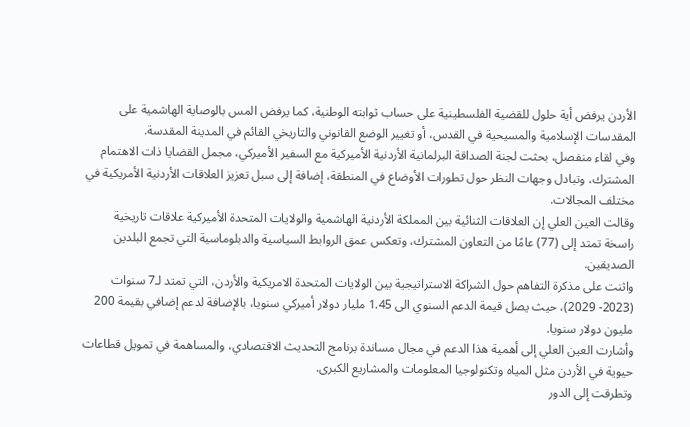الأردن يرفض أية حلول للقضية الفلسطينية على حساب ثوابته الوطنية، كما يرفض المس بالوصاية الهاشمية على المقدسات الإسلامية والمسيحية في القدس، أو تغيير الوضع القانوني والتاريخي القائم في المدينة المقدسة.
وفي لقاء منفصل، بحثت لجنة الصداقة البرلمانية الأردنية الأميركية مع السفير الأميركي، مجمل القضايا ذات الاهتمام المشترك، وتبادل وجهات النظر حول تطورات الأوضاع في المنطقة، إضافة إلى سبل تعزيز العلاقات الأردنية الأمريكية في مختلف المجالات.
وقالت العين العلي إن العلاقات الثنائية بين المملكة الأردنية الهاشمية والولايات المتحدة الأميركية علاقات تاريخية راسخة تمتد إلى (77) عامًا من التعاون المشترك، وتعكس عمق الروابط السياسية والدبلوماسية التي تجمع البلدين الصديقين.
واثنت على مذكرة التفاهم حول الشراكة الاستراتيجية بين الولايات المتحدة الامريكية والأردن، التي تمتد لـ7 سنوات (2023- 2029)، حيث يصل قيمة الدعم السنوي الى 1.45 مليار دولار أميركي سنويا، بالإضافة لدعم إضافي بقيمة 200 مليون دولار سنويا.
وأشارت العين العلي إلى أهمية هذا الدعم في مجال مساندة برنامج التحديث الاقتصادي، والمساهمة في تمويل قطاعات حيوية في الأردن مثل المياه وتكنولوجيا المعلومات والمشاريع الكبرى.
وتطرقت إلى الدور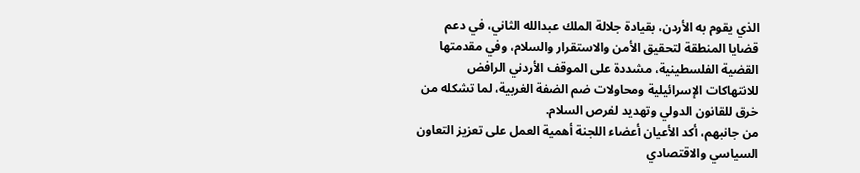الذي يقوم به الأردن، بقيادة جلالة الملك عبدالله الثاني، في دعم قضايا المنطقة لتحقيق الأمن والاستقرار والسلام، وفي مقدمتها القضية الفلسطينية، مشددة على الموقف الأردني الرافض للانتهاكات الإسرائيلية ومحاولات ضم الضفة الغربية، لما تشكله من خرق للقانون الدولي وتهديد لفرص السلام.
من جانبهم، أكد الأعيان أعضاء اللجنة أهمية العمل على تعزيز التعاون السياسي والاقتصادي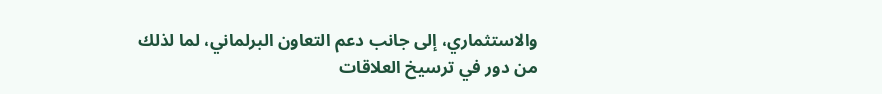والاستثماري، إلى جانب دعم التعاون البرلماني، لما لذلك من دور في ترسيخ العلاقات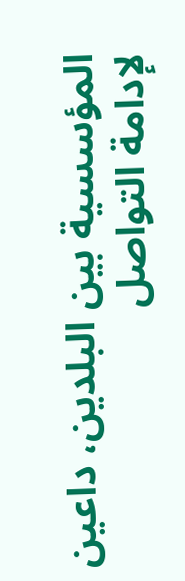المؤسسية بين البلدين، داعين لإدامة التواصل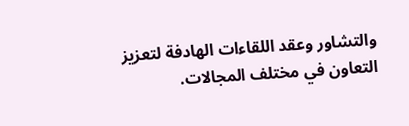والتشاور وعقد اللقاءات الهادفة لتعزيز التعاون في مختلف المجالات.